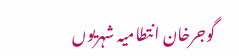گوجرخان انتطامیہ شہریوں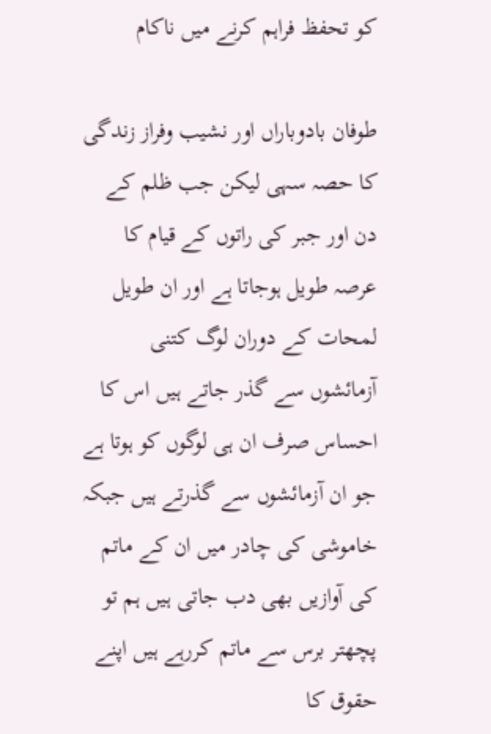کو تحفظ فراہم کرنے میں ناکام

طوفان بادوباراں اور نشیب وفراز زندگی کا حصہ سہی لیکن جب ظلم کے دن اور جبر کی راتوں کے قیام کا عرصہ طویل ہوجاتا ہے اور ان طویل لمحات کے دوران لوگ کتنی آزمائشوں سے گذر جاتے ہیں اس کا احساس صرف ان ہی لوگوں کو ہوتا ہے جو ان آزمائشوں سے گذرتے ہیں جبکہ خاموشی کی چادر میں ان کے ماتم کی آوازیں بھی دب جاتی ہیں ہم تو پچھتر برس سے ماتم کررہے ہیں اپنے حقوق کا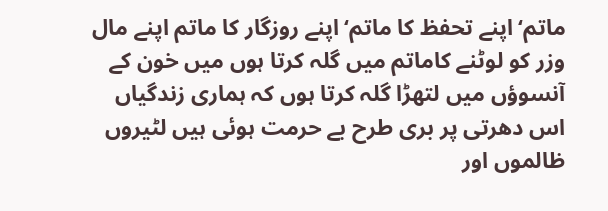ماتم‘اپنے تحفظ کا ماتم‘اپنے روزگار کا ماتم اپنے مال وزر کو لوٹنے کاماتم میں گلہ کرتا ہوں میں خون کے آنسوؤں میں لتھڑا گلہ کرتا ہوں کہ ہماری زندگیاں اس دھرتی پر بری طرح بے حرمت ہوئی ہیں لٹیروں ظالموں اور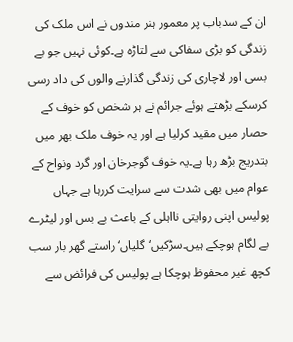ان کے سدباب پر معمور ہنر مندوں نے اس ملک کی زندگی کو بڑی سفاکی سے لتاڑہ ہے۔کوئی نہیں جو بے بسی اور لاچاری کی زندگی گذارنے والوں کی داد رسی کرسکے بڑھتے ہوئے جرائم نے ہر شخص کو خوف کے حصار میں مقید کرلیا ہے اور یہ خوف ملک بھر میں بتدریج بڑھ رہا ہے۔یہ خوف گوجرخان اور گرد ونواح کے عوام میں بھی شدت سے سرایت کررہا ہے جہاں پولیس اپنی روایتی نااہلی کے باعث بے بس اور لیٹرے بے لگام ہوچکے ہیں۔سڑکیں‘گلیاں‘راستے گھر بار سب کچھ غیر محفوظ ہوچکا ہے پولیس کی فرائض سے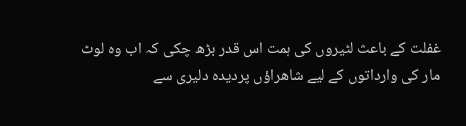غفلت کے باعث لٹیروں کی ہمت اس قدر بڑھ چکی کہ اب وہ لوٹ مار کی وارداتوں کے لیے شاھراؤں پردیدہ دلیری سے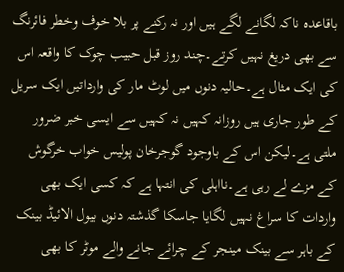باقاعدہ ناکہ لگانے لگے ہیں اور نہ رکنے پر بلا خوف وخطر فائرنگ سے بھی دریغ نہیں کرتے۔چند روز قبل حبیب چوک کا واقعہ اس کی ایک مثال ہے۔حالیہ دنوں میں لوٹ مار کی وارداتیں ایک سریل کے طور جاری ہیں روزانہ کہیں نہ کہیں سے ایسی خبر ضرور ملتی ہے۔لیکن اس کے باوجود گوجرخان پولیس خواب خرگوش کے مزے لے رہی ہے۔نااہلی کی انتہا ہے کہ کسی ایک بھی واردات کا سراغ نہیں لگایا جاسکا گذشتہ دنوں بیول الائیڈ بینک کے باہر سے بینک مینجر کے چرائے جانے والے موٹر کا بھی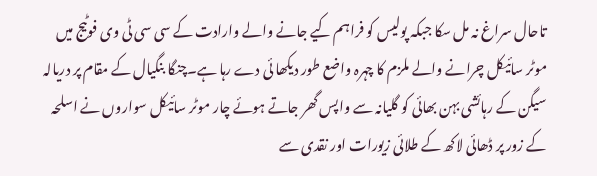تاحال سراغ نہ مل سکا جبکہ پولیس کو فراہم کیے جانے والے وارادت کے سی سی ٹی وی فوٹیج میں موٹر سائیکل چرانے والے ملزم کا چہرہ واضع طور دیکھا ئی دے رہا ہے۔چنگا بنگیال کے مقام پر دریالہ سیگن کے رہائشی بہن بھائی کو گلیانہ سے واپس گھر جاتے ہوئے چار موٹر سائیکل سواروں نے اسلحہ کے زور پر ڈھائی لاکھ کے طلائی زیورات اور نقدی سے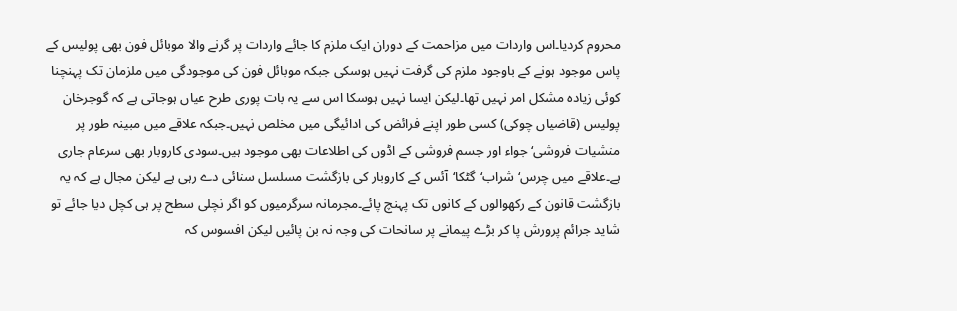محروم کردیا۔اس واردات میں مزاحمت کے دوران ایک ملزم کا جائے واردات پر گرنے والا موبائل فون بھی پولیس کے پاس موجود ہونے کے باوجود ملزم کی گرفت نہیں ہوسکی جبکہ موبائل فون کی موجودگی میں ملزمان تک پہنچنا کوئی زیادہ مشکل امر نہیں تھا۔لیکن ایسا نہیں ہوسکا اس سے یہ بات پوری طرح عیاں ہوجاتی ہے کہ گوجرخان پولیس (قاضیاں چوکی) کسی طور اپنے فرائض کی ادائیگی میں مخلص نہیں۔جبکہ علاقے میں مبینہ طور پر منشیات فروشی‘جواء اور جسم فروشی کے اڈوں کی اطلاعات بھی موجود ہیں۔سودی کاروبار بھی سرعام جاری ہے۔علاقے میں چرس‘شراب‘گٹکا‘آئس کے کاروبار کی بازگشت مسلسل سنائی دے رہی ہے لیکن مجال ہے کہ یہ بازگشت قانون کے رکھوالوں کے کانوں تک پہنچ پائے۔مجرمانہ سرگرمیوں کو اگر نچلی سطح پر ہی کچل دیا جائے تو شاید جرائم پرورش پا کر بڑے پیمانے پر سانحات کی وجہ نہ بن پائیں لیکن افسوس کہ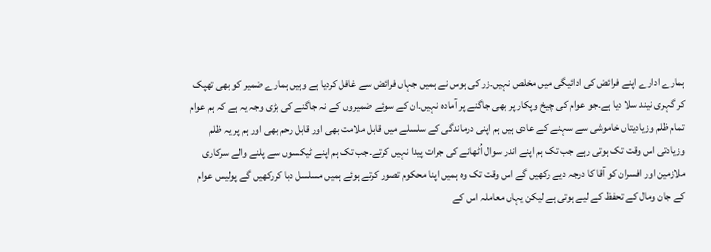ہمارے ادارے اپنے فرائض کی ادائیگی میں مخلص نہیں۔زر کی ہوس نے ہمیں جہاں فرائض سے غافل کردیا ہے وہیں ہمارے ضمیر کو بھی تھپک کر گہری نیند سلا دیا ہے۔جو عوام کی چیخ وپکار پر بھی جاگنے پر آمادہ نہیں۔ان کے سوئے ضمیروں کے نہ جاگنے کی بڑی وجہ یہ ہے کہ ہم عوام تمام ظلم وزیادیتاں خاموشی سے سہنے کے عادی ہیں ہم اپنی درماندگی کے سلسلے میں قابل ملامت بھی اور قابل رحم بھی اور ہم پر یہ ظلم وزیادتی اس وقت تک ہوتی رہے جب تک ہم اپنے اندر سوال اُٹھانے کی جرات پیدا نہیں کرتے۔جب تک ہم اپنے ٹیکسوں سے پلنے والے سرکاری ملازمین اور افسران کو آقا کا درجہ دیے رکھیں گے اس وقت تک وہ ہمیں اپنا محکوم تصور کرتے ہوئے ہمیں مسلسل دبا کررکھیں گے پولیس عوام کے جان ومال کے تحفظ کے لیے ہوتی ہے لیکن یہاں معاملہ اس کے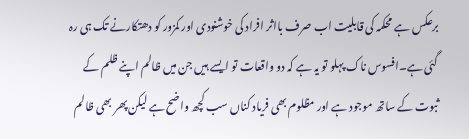برعکس ہے محکمہ کی قابلیت اب صرف بااثر افراد کی خوشنودی اور کمزور کو دھتکارنے تک ہی رہ گئی ہے۔افسوس ناک پہلو تو یہ ہے کہ دو واقعات تو ایسے ہیں جن میں ظالم اپنے ظلم کے ثبوت کے ساتھ موجود ہے اور مظلوم بھی فریاد کناں سب کچھ واضح ہے لیکن پھر بھی ظالم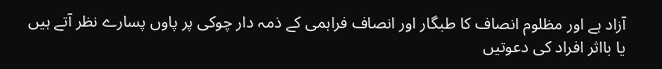آزاد ہے اور مظلوم انصاف کا طبگار اور انصاف فراہمی کے ذمہ دار چوکی پر پاوں پسارے نظر آتے ہیں یا بااثر افراد کی دعوتیں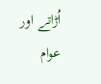اُڑاتے اور عوام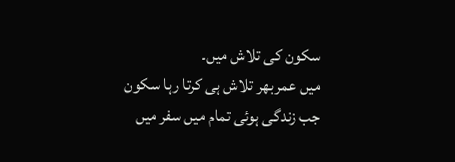سکون کی تلاش میں۔
میں عمربھر تلاش ہی کرتا رہا سکون
جب زندگی ہوئی تمام میں سفر میں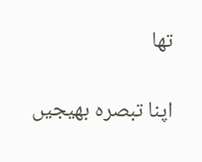تھا

اپنا تبصرہ بھیجیں